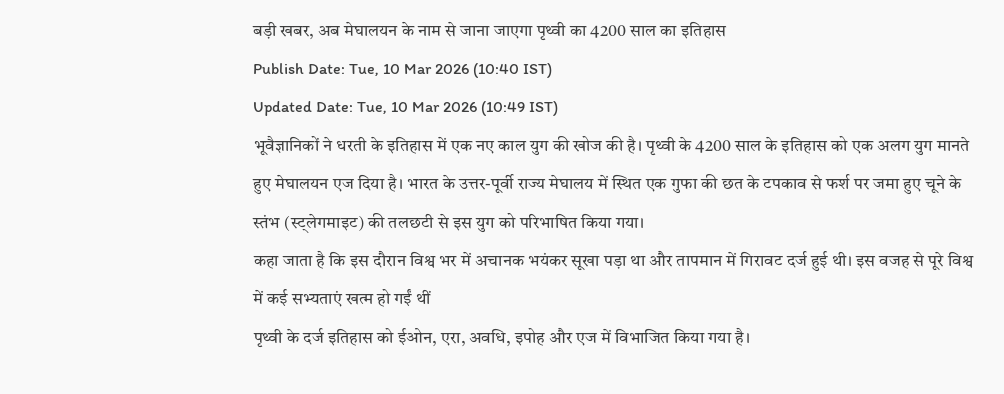बड़ी खबर, अब मेघालयन के नाम से जाना जाएगा पृथ्वी का 4200 साल का इतिहास
Publish Date: Tue, 10 Mar 2026 (10:40 IST)
Updated Date: Tue, 10 Mar 2026 (10:49 IST)
भूवैज्ञानिकों ने धरती के इतिहास में एक नए काल युग की खोज की है। पृथ्वी के 4200 साल के इतिहास को एक अलग युग मानते हुए मेघालयन एज दिया है। भारत के उत्तर-पूर्वी राज्य मेघालय में स्थित एक गुफा की छत के टपकाव से फर्श पर जमा हुए चूने के स्तंभ (स्ट्लेगमाइट) की तलछटी से इस युग को परिभाषित किया गया।
कहा जाता है कि इस दौरान विश्व भर में अचानक भयंकर सूखा पड़ा था और तापमान में गिरावट दर्ज हुई थी। इस वजह से पूरे विश्व में कई सभ्यताएं खत्म हो गईं थीं
पृथ्वी के दर्ज इतिहास को ईओन, एरा, अवधि, इपोह और एज में विभाजित किया गया है।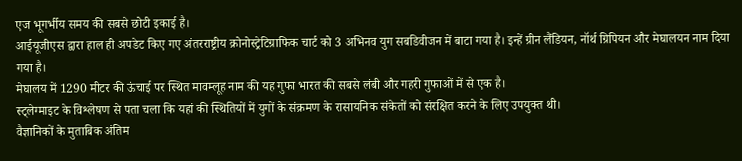एज भूगर्भीय समय की सबसे छोटी इकाई है।
आईयूजीएस द्वारा हाल ही अपडेट किए गए अंतरराष्ट्रीय क्रोनोस्ट्रेटिग्राफिक चार्ट को 3 अभिनव युग सबडिवीजन में बाटा गया है। इन्हें ग्रीन लैंडियन, नॉर्थ ग्रिपियन और मेघालयन नाम दिया गया है।
मेघालय में 1290 मीटर की ऊंचाई पर स्थित मावम्लूह नाम की यह गुफा भारत की सबसे लंबी और गहरी गुफाओं में से एक है।
स्ट्लेग्माइट के विश्लेषण से पता चला कि यहां की स्थितियों में युगों के संक्रमण के रासायनिक संकेतों को संरक्षित करने के लिए उपयुक्त थी।
वैज्ञानिकों के मुताबिक अंतिम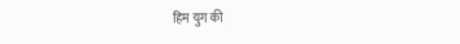हिम युग की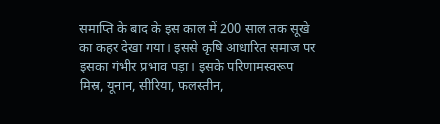समाप्ति के बाद के इस काल में 200 साल तक सूखे का कहर देखा गया। इससे कृषि आधारित समाज पर इसका गंभीर प्रभाव पड़ा। इसके परिणामस्वरूप मिस्र, यूनान, सीरिया, फलस्तीन,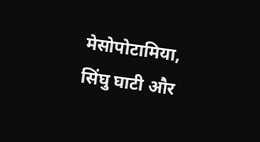मेसोपोटामिया, सिंघु घाटी और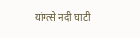यांग्त्से नदी घाटी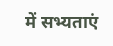में सभ्यताएं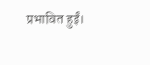प्रभावित हुईं।